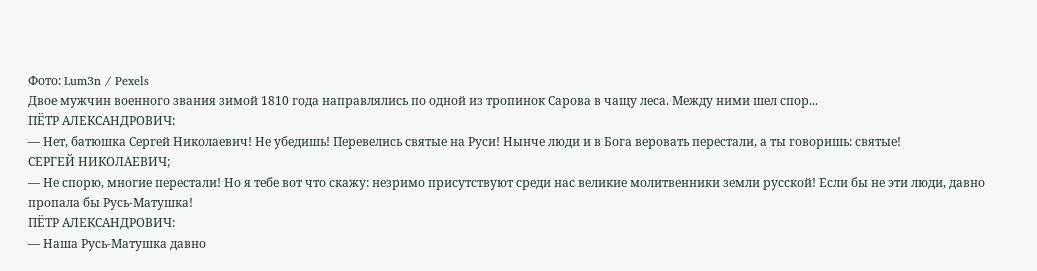Фото: Lum3n / Pexels
Двое мужчин военного звания зимой 1810 года направлялись по одной из тропинок Сарова в чащу леса. Между ними шел спор...
ПЁТР АЛЕКСАНДРОВИЧ:
— Нет, батюшка Сергей Николаевич! Не убедишь! Перевелись святые на Руси! Нынче люди и в Бога веровать перестали, а ты говоришь: святые!
СЕРГЕЙ НИКОЛАЕВИЧ;
— Не спорю, многие перестали! Но я тебе вот что скажу: незримо присутствуют среди нас великие молитвенники земли русской! Если бы не эти люди, давно пропала бы Русь-Матушка!
ПЁТР АЛЕКСАНДРОВИЧ:
— Наша Русь-Матушка давно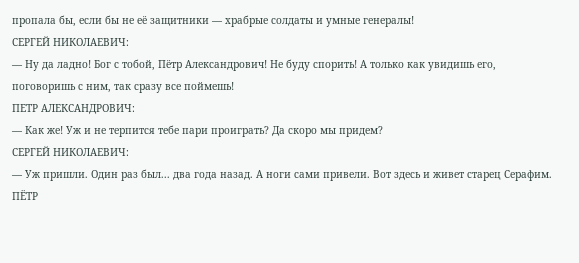пропала бы, если бы не её защитники — храбрые солдаты и умные генералы!
СЕРГЕЙ НИКОЛАЕВИЧ:
— Ну да ладно! Бог с тобой, Пётр Александрович! Не буду спорить! А только как увидишь его, поговоришь с ним, так сразу все поймешь!
ПЕТР АЛЕКСАНДРОВИЧ:
— Как же! Уж и не терпится тебе пари проиграть? Да скоро мы придем?
СЕРГЕЙ НИКОЛАЕВИЧ:
— Уж пришли. Один раз был... два года назад. А ноги сами привели. Вот здесь и живет старец Серафим.
ПЁТР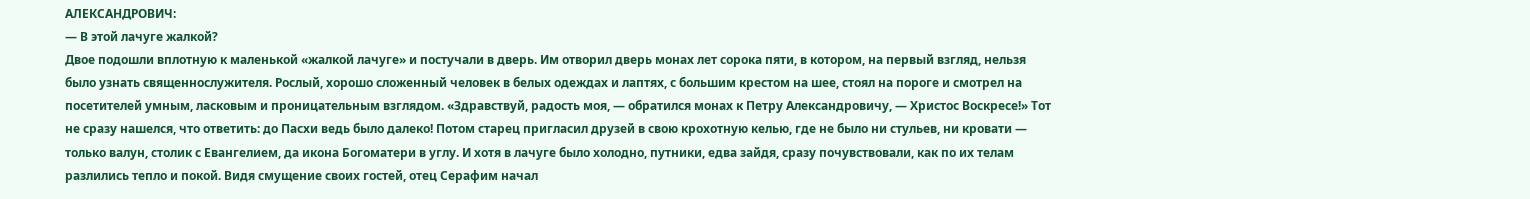АЛЕКСАНДРОВИЧ:
— В этой лачуге жалкой?
Двое подошли вплотную к маленькой «жалкой лачуге» и постучали в дверь. Им отворил дверь монах лет сорока пяти, в котором, на первый взгляд, нельзя было узнать священнослужителя. Рослый, хорошо сложенный человек в белых одеждах и лаптях, с большим крестом на шее, стоял на пороге и смотрел на посетителей умным, ласковым и проницательным взглядом. «Здравствуй, радость моя, — обратился монах к Петру Александровичу, — Христос Воскресе!» Тот не сразу нашелся, что ответить: до Пасхи ведь было далеко! Потом старец пригласил друзей в свою крохотную келью, где не было ни стульев, ни кровати — только валун, столик с Евангелием, да икона Богоматери в углу. И хотя в лачуге было холодно, путники, едва зайдя, сразу почувствовали, как по их телам разлились тепло и покой. Видя смущение своих гостей, отец Серафим начал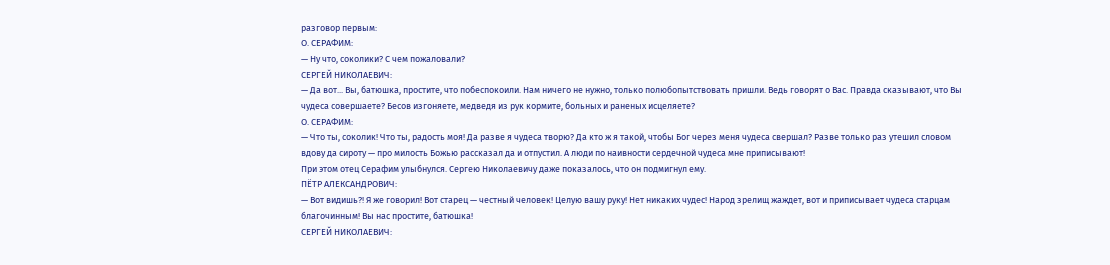разговор первым:
О. СЕРАФИМ:
— Ну что, соколики? С чем пожаловали?
СЕРГЕЙ НИКОЛАЕВИЧ:
— Да вот... Вы, батюшка, простите, что побеспокоили. Нам ничего не нужно, только полюбопытствовать пришли. Ведь говорят о Вас. Правда сказывают, что Вы чудеса совершаете? Бесов изгоняете, медведя из рук кормите, больных и раненых исцеляете?
О. СЕРАФИМ:
— Что ты, соколик! Что ты, радость моя! Да разве я чудеса творю? Да кто ж я такой, чтобы Бог через меня чудеса свершал? Разве только раз утешил словом вдову да сироту — про милость Божью рассказал да и отпустил. А люди по наивности сердечной чудеса мне приписывают!
При этом отец Серафим улыбнулся. Сергею Николаевичу даже показалось, что он подмигнул ему.
ПЁТР АЛЕКСАНДРОВИЧ:
— Вот видишь?! Я же говорил! Вот старец — честный человек! Целую вашу руку! Нет никаких чудес! Народ зрелищ жаждет, вот и приписывает чудеса старцам благочинным! Вы нас простите, батюшка!
СЕРГЕЙ НИКОЛАЕВИЧ: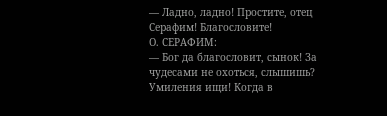— Ладно, ладно! Простите, отец Серафим! Благословите!
О. СЕРАФИМ:
— Бог да благословит, сынок! За чудесами не охоться, слышишь? Умиления ищи! Когда в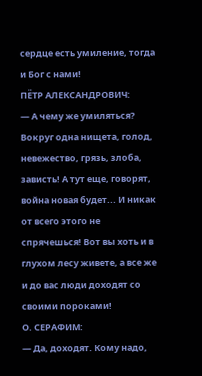сердце есть умиление, тогда и Бог с нами!
ПЁТР АЛЕКСАНДРОВИЧ:
— А чему же умиляться? Вокруг одна нищета, голод, невежество, грязь, злоба, зависть! А тут еще, говорят, война новая будет... И никак от всего этого не спрячешься! Вот вы хоть и в глухом лесу живете, а все же и до вас люди доходят со своими пороками!
О. СЕРАФИМ:
— Да, доходят. Кому надо,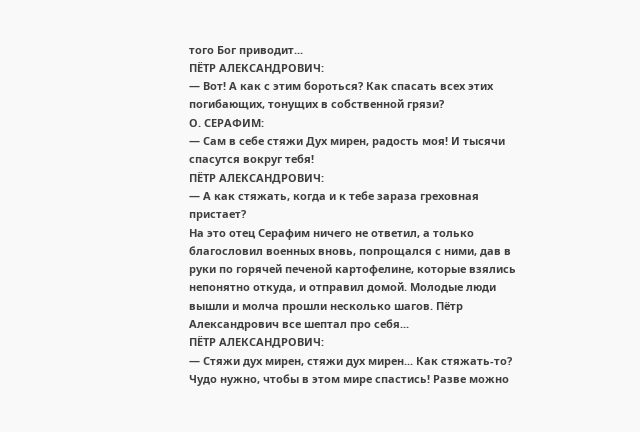того Бог приводит...
ПЁТР АЛЕКСАНДРОВИЧ:
— Вот! А как с этим бороться? Как спасать всех этих погибающих, тонущих в собственной грязи?
О. СЕРАФИМ:
— Сам в себе стяжи Дух мирен, радость моя! И тысячи спасутся вокруг тебя!
ПЁТР АЛЕКСАНДРОВИЧ:
— А как стяжать, когда и к тебе зараза греховная пристает?
На это отец Серафим ничего не ответил, а только благословил военных вновь, попрощался с ними, дав в руки по горячей печеной картофелине, которые взялись непонятно откуда, и отправил домой. Молодые люди вышли и молча прошли несколько шагов. Пётр Александрович все шептал про себя...
ПЁТР АЛЕКСАНДРОВИЧ:
— Стяжи дух мирен, стяжи дух мирен... Как стяжать-то? Чудо нужно, чтобы в этом мире спастись! Разве можно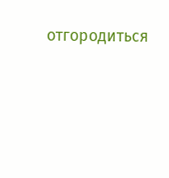отгородиться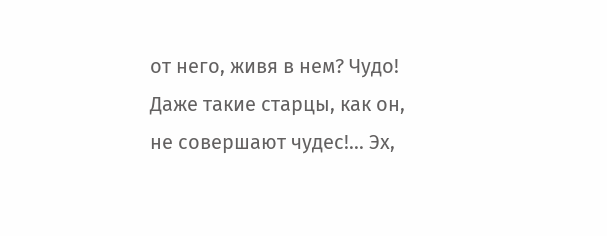от него, живя в нем? Чудо! Даже такие старцы, как он, не совершают чудес!... Эх,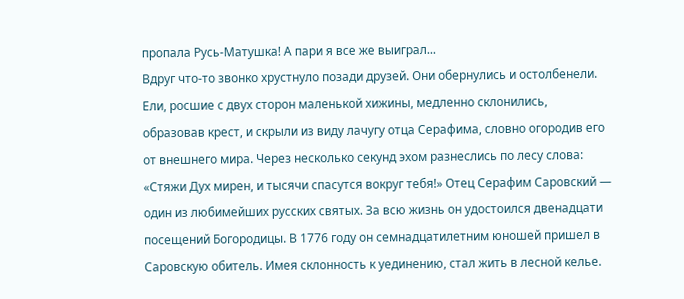пропала Русь-Матушка! А пари я все же выиграл...
Вдруг что-то звонко хрустнуло позади друзей. Они обернулись и остолбенели. Ели, росшие с двух сторон маленькой хижины, медленно склонились, образовав крест, и скрыли из виду лачугу отца Серафима, словно огородив его от внешнего мира. Через несколько секунд эхом разнеслись по лесу слова: «Стяжи Дух мирен, и тысячи спасутся вокруг тебя!» Отец Серафим Саровский — один из любимейших русских святых. За всю жизнь он удостоился двенадцати посещений Богородицы. В 1776 году он семнадцатилетним юношей пришел в Саровскую обитель. Имея склонность к уединению, стал жить в лесной келье.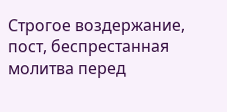Строгое воздержание, пост, беспрестанная молитва перед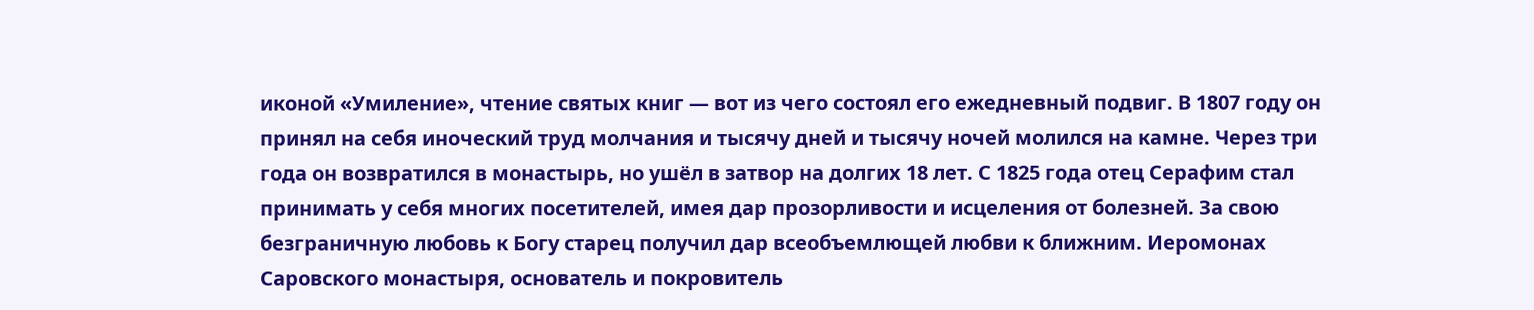иконой «Умиление», чтение святых книг — вот из чего состоял его ежедневный подвиг. В 1807 году он принял на себя иноческий труд молчания и тысячу дней и тысячу ночей молился на камне. Через три года он возвратился в монастырь, но ушёл в затвор на долгих 18 лет. С 1825 года отец Серафим стал принимать у себя многих посетителей, имея дар прозорливости и исцеления от болезней. За свою безграничную любовь к Богу старец получил дар всеобъемлющей любви к ближним. Иеромонах Саровского монастыря, основатель и покровитель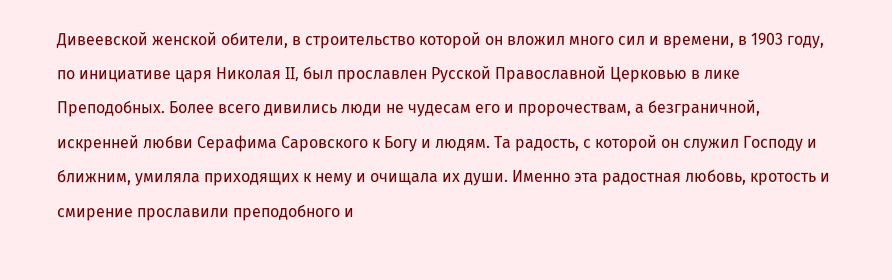Дивеевской женской обители, в строительство которой он вложил много сил и времени, в 1903 году, по инициативе царя Николая II, был прославлен Русской Православной Церковью в лике Преподобных. Более всего дивились люди не чудесам его и пророчествам, а безграничной, искренней любви Серафима Саровского к Богу и людям. Та радость, с которой он служил Господу и ближним, умиляла приходящих к нему и очищала их души. Именно эта радостная любовь, кротость и смирение прославили преподобного и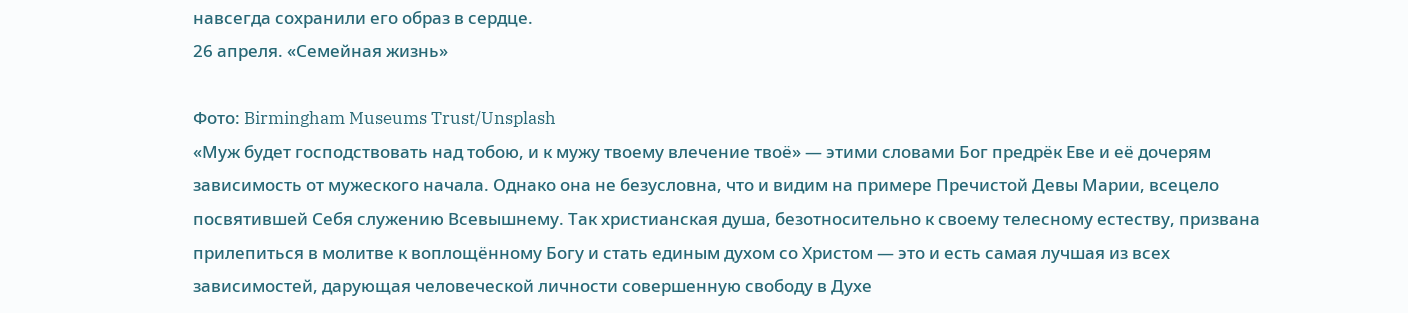навсегда сохранили его образ в сердце.
26 апреля. «Семейная жизнь»

Фото: Birmingham Museums Trust/Unsplash
«Муж будет господствовать над тобою, и к мужу твоему влечение твоё» — этими словами Бог предрёк Еве и её дочерям зависимость от мужеского начала. Однако она не безусловна, что и видим на примере Пречистой Девы Марии, всецело посвятившей Себя служению Всевышнему. Так христианская душа, безотносительно к своему телесному естеству, призвана прилепиться в молитве к воплощённому Богу и стать единым духом со Христом — это и есть самая лучшая из всех зависимостей, дарующая человеческой личности совершенную свободу в Духе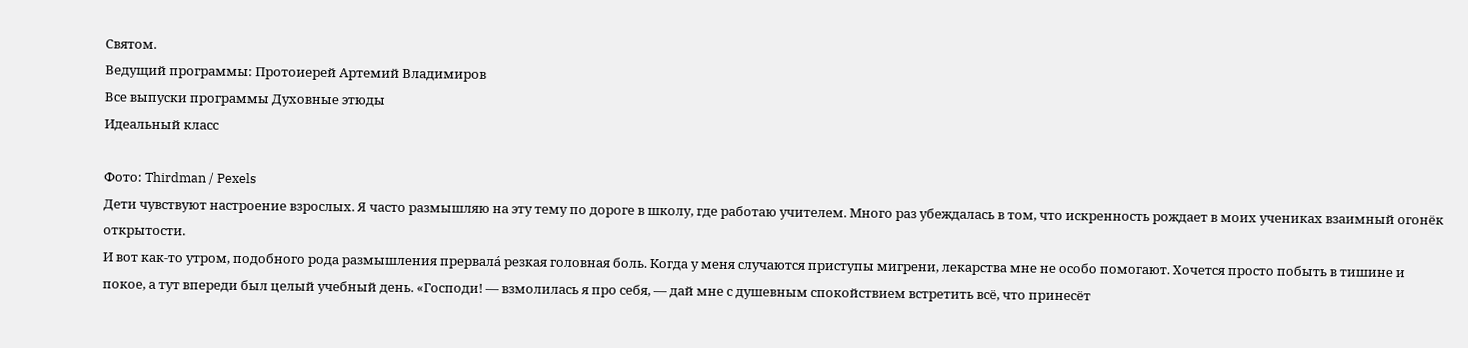Святом.
Ведущий программы: Протоиерей Артемий Владимиров
Все выпуски программы Духовные этюды
Идеальный класс

Фото: Thirdman / Pexels
Дети чувствуют настроение взрослых. Я часто размышляю на эту тему по дороге в школу, где работаю учителем. Много раз убеждалась в том, что искренность рождает в моих учениках взаимный огонёк открытости.
И вот как-то утром, подобного рода размышления прервала́ резкая головная боль. Когда у меня случаются приступы мигрени, лекарства мне не особо помогают. Хочется просто побыть в тишине и покое, а тут впереди был целый учебный день. «Господи! — взмолилась я про себя, — дай мне с душевным спокойствием встретить всё, что принесёт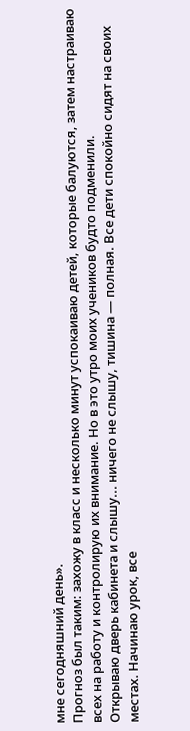мне сегодняшний день».
Прогноз был таким: захожу в класс и несколько минут успокаиваю детей, которые балуются, затем настраиваю всех на работу и контролирую их внимание. Но в это утро моих учеников будто подменили.
Открываю дверь кабинета и слышу... ничего не слышу, тишина — полная. Все дети спокойно сидят на своих местах. Начинаю урок, все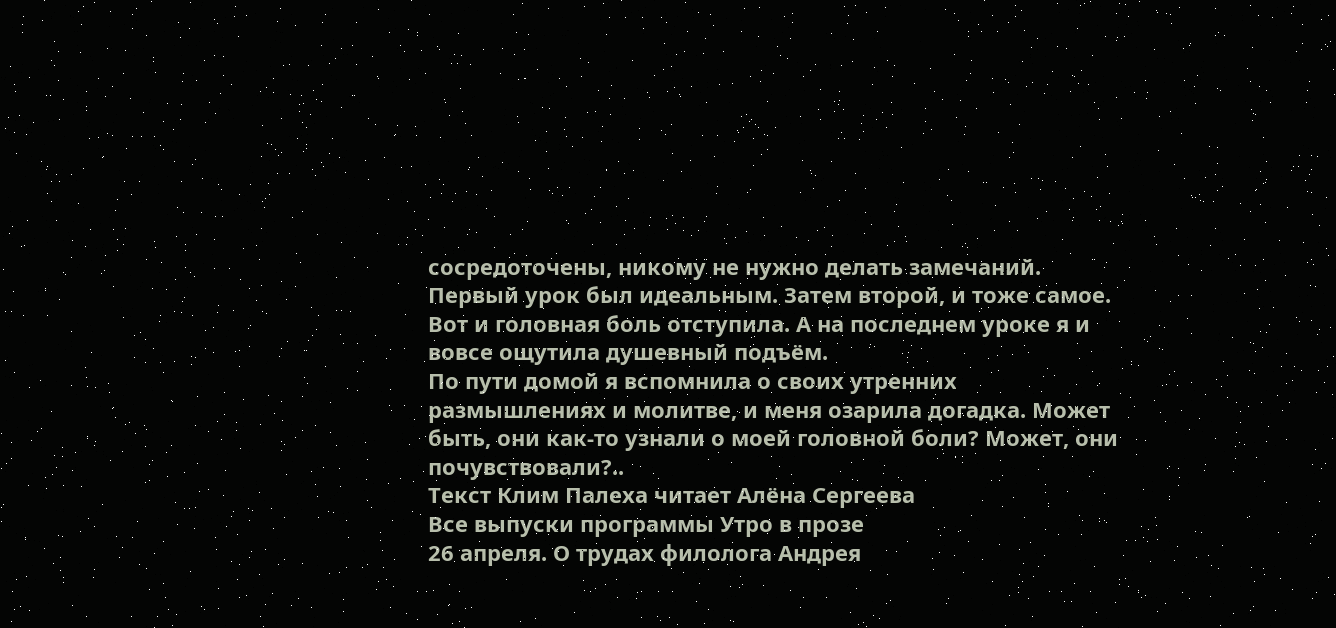сосредоточены, никому не нужно делать замечаний.
Первый урок был идеальным. Затем второй, и тоже самое. Вот и головная боль отступила. А на последнем уроке я и вовсе ощутила душевный подъём.
По пути домой я вспомнила о своих утренних размышлениях и молитве, и меня озарила догадка. Может быть, они как-то узнали о моей головной боли? Может, они почувствовали?..
Текст Клим Палеха читает Алёна Сергеева
Все выпуски программы Утро в прозе
26 апреля. О трудах филолога Андрея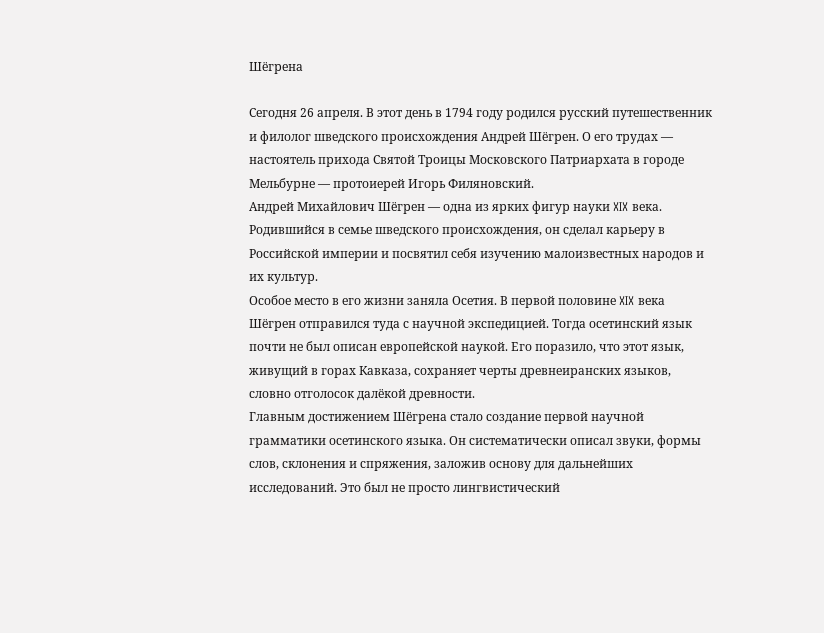Шёгрена

Сегодня 26 апреля. В этот день в 1794 году родился русский путешественник и филолог шведского происхождения Андрей Шёгрен. О его трудах — настоятель прихода Святой Троицы Московского Патриархата в городе Мельбурне — протоиерей Игорь Филяновский.
Андрей Михайлович Шёгрен — одна из ярких фигур науки XIX века. Родившийся в семье шведского происхождения, он сделал карьеру в Российской империи и посвятил себя изучению малоизвестных народов и их культур.
Особое место в его жизни заняла Осетия. В первой половине XIX века Шёгрен отправился туда с научной экспедицией. Тогда осетинский язык почти не был описан европейской наукой. Его поразило, что этот язык, живущий в горах Кавказа, сохраняет черты древнеиранских языков, словно отголосок далёкой древности.
Главным достижением Шёгрена стало создание первой научной грамматики осетинского языка. Он систематически описал звуки, формы слов, склонения и спряжения, заложив основу для дальнейших исследований. Это был не просто лингвистический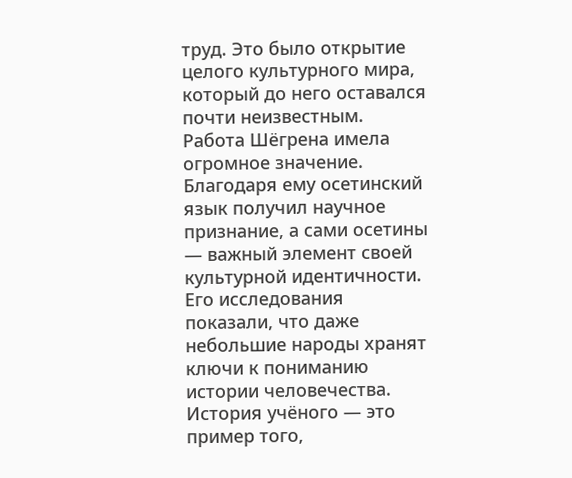труд. Это было открытие целого культурного мира, который до него оставался почти неизвестным.
Работа Шёгрена имела огромное значение. Благодаря ему осетинский язык получил научное признание, а сами осетины — важный элемент своей культурной идентичности. Его исследования показали, что даже небольшие народы хранят ключи к пониманию истории человечества.
История учёного — это пример того,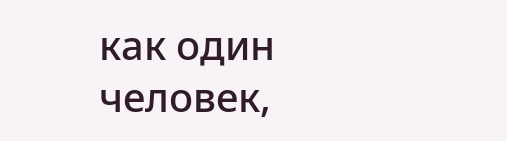как один человек,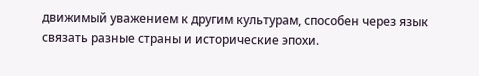движимый уважением к другим культурам, способен через язык связать разные страны и исторические эпохи.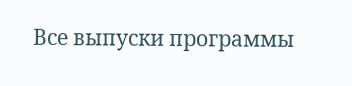Все выпуски программы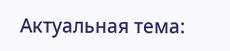Актуальная тема: